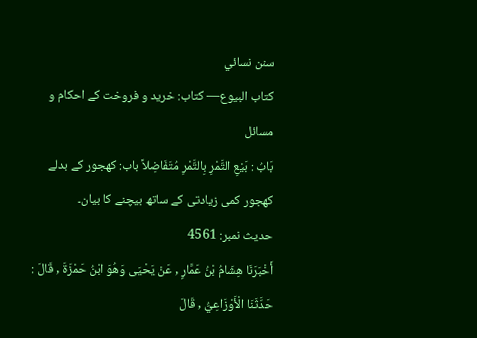سنن نسائي
كتاب البيوع— کتاب: خرید و فروخت کے احکام و مسائل
بَابُ : بَيْعِ التَّمْرِ بِالتَّمْرِ مُتَفَاضِلاً باب: کھجور کے بدلے کھجور کمی زیادتی کے ساتھ بیچنے کا بیان۔
حدیث نمبر: 4561
أَخْبَرَنَا هِشَامُ بْنُ عَمَّارٍ , عَنْ يَحْيَى وَهُوَ ابْنُ حَمْزَةَ , قَالَ : حَدَّثَنَا الْأَوْزَاعِيُّ , قَالَ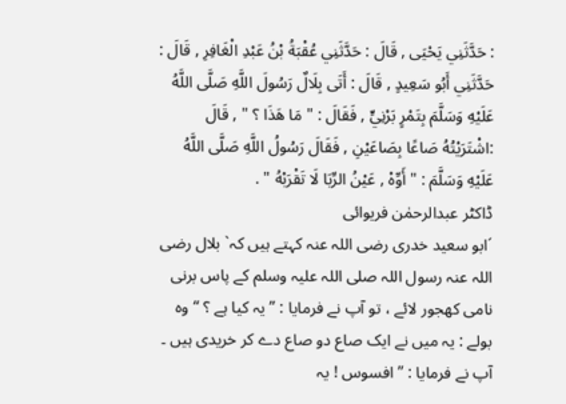: حَدَّثَنِي يَحْيَى , قَالَ : حَدَّثَنِي عُقْبَةُ بْنُ عَبْدِ الْغَافِرِ , قَالَ : حَدَّثَنِي أَبُو سَعِيدٍ , قَالَ : أَتَى بِلَالٌ رَسُولَ اللَّهِ صَلَّى اللَّهُ عَلَيْهِ وَسَلَّمَ بِتَمْرٍ بَرْنِيٍّ , فَقَالَ : " مَا هَذَا ؟ " , قَالَ :اشْتَرَيْتُهُ صَاعًا بِصَاعَيْنِ , فَقَالَ رَسُولُ اللَّهِ صَلَّى اللَّهُ عَلَيْهِ وَسَلَّمَ : " أَوِّهْ , عَيْنُ الرِّبَا لَا تَقْرَبْهُ " .
ڈاکٹر عبدالرحمٰن فریوائی
´ابو سعید خدری رضی اللہ عنہ کہتے ہیں کہ` بلال رضی اللہ عنہ رسول اللہ صلی اللہ علیہ وسلم کے پاس برنی نامی کھجور لائے ، تو آپ نے فرمایا : ” یہ کیا ہے ؟ “ وہ بولے : یہ میں نے ایک صاع دو صاع دے کر خریدی ہیں ۔ آپ نے فرمایا : ” افسوس ! یہ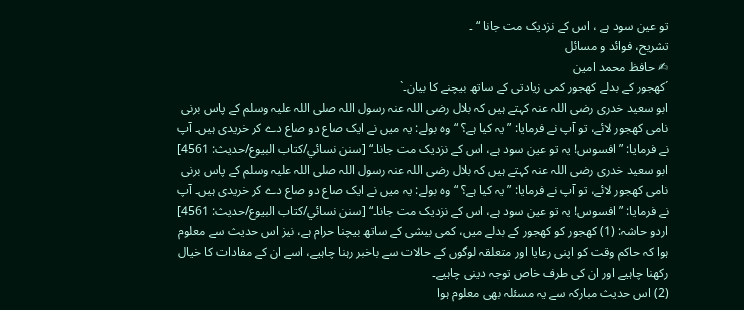تو عین سود ہے ، اس کے نزدیک مت جانا “ ۔
تشریح، فوائد و مسائل
✍ حافظ محمد امین
´کھجور کے بدلے کھجور کمی زیادتی کے ساتھ بیچنے کا بیان۔`
ابو سعید خدری رضی اللہ عنہ کہتے ہیں کہ بلال رضی اللہ عنہ رسول اللہ صلی اللہ علیہ وسلم کے پاس برنی نامی کھجور لائے، تو آپ نے فرمایا: ” یہ کیا ہے؟ “ وہ بولے: یہ میں نے ایک صاع دو صاع دے کر خریدی ہیں۔ آپ نے فرمایا: ” افسوس! یہ تو عین سود ہے، اس کے نزدیک مت جانا۔“ [سنن نسائي/كتاب البيوع/حدیث: 4561]
ابو سعید خدری رضی اللہ عنہ کہتے ہیں کہ بلال رضی اللہ عنہ رسول اللہ صلی اللہ علیہ وسلم کے پاس برنی نامی کھجور لائے، تو آپ نے فرمایا: ” یہ کیا ہے؟ “ وہ بولے: یہ میں نے ایک صاع دو صاع دے کر خریدی ہیں۔ آپ نے فرمایا: ” افسوس! یہ تو عین سود ہے، اس کے نزدیک مت جانا۔“ [سنن نسائي/كتاب البيوع/حدیث: 4561]
اردو حاشہ: (1) کھجور کو کھجور کے بدلے میں، کمی بیشی کے ساتھ بیچنا حرام ہے، نیز اس حدیث سے معلوم ہوا کہ حاکم وقت کو اپنی رعایا اور متعلقہ لوگوں کے حالات سے باخبر رہنا چاہیے، اسے ان کے مفادات کا خیال رکھنا چاہیے اور ان کی طرف خاص توجہ دینی چاہیے۔
(2) اس حدیث مبارکہ سے یہ مسئلہ بھی معلوم ہوا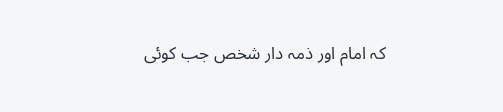کہ امام اور ذمہ دار شخص جب کوئی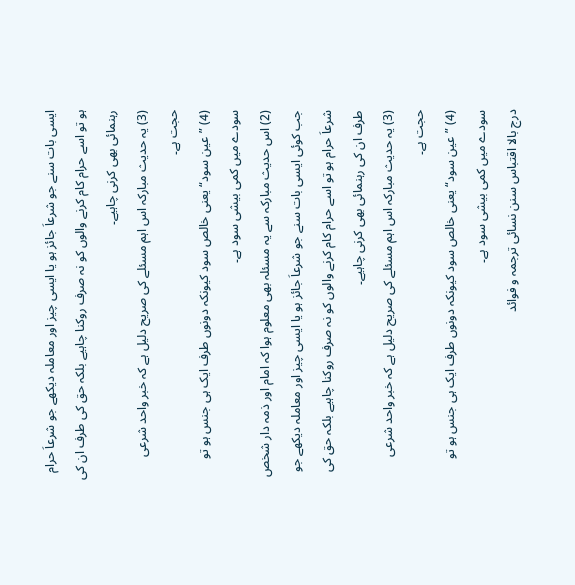ایسی بات سنے جو شرعاَ جائز ہو یا ایسی چیز اور معاملہ دیکھے جو شرعاَ حرام ہو تو اسے حرام کام کرنے والوں کو نہ صرف روکنا چاہیے بلکہ حق کی طرف ان کی رہنمائی بھی کرنی چاہیے۔
(3) یہ حدیث مبارکہ اس اہم مسئلے کی صریح دلیل ہے کہ خبر واحد شرعی حجت ہے۔
(4) ”عین سود“ یعنی خالص سود کیونکہ دونوں طرف ایک ہی جنس ہو تو سودے میں کمی بیشی سود ہے۔
(2) اس حدیث مبارکہ سے یہ مسئلہ بھی معلوم ہوا کہ امام اور ذمہ دار شخص جب کوئی ایسی بات سنے جو شرعاَ جائز ہو یا ایسی چیز اور معاملہ دیکھے جو شرعاَ حرام ہو تو اسے حرام کام کرنے والوں کو نہ صرف روکنا چاہیے بلکہ حق کی طرف ان کی رہنمائی بھی کرنی چاہیے۔
(3) یہ حدیث مبارکہ اس اہم مسئلے کی صریح دلیل ہے کہ خبر واحد شرعی حجت ہے۔
(4) ”عین سود“ یعنی خالص سود کیونکہ دونوں طرف ایک ہی جنس ہو تو سودے میں کمی بیشی سود ہے۔
درج بالا اقتباس سنن نسائی ترجمہ و فوائد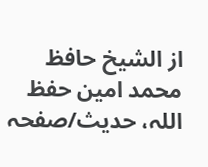از الشیخ حافظ محمد امین حفظ اللہ، حدیث/صفحہ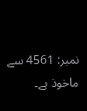نمبر: 4561 سے ماخوذ ہے۔